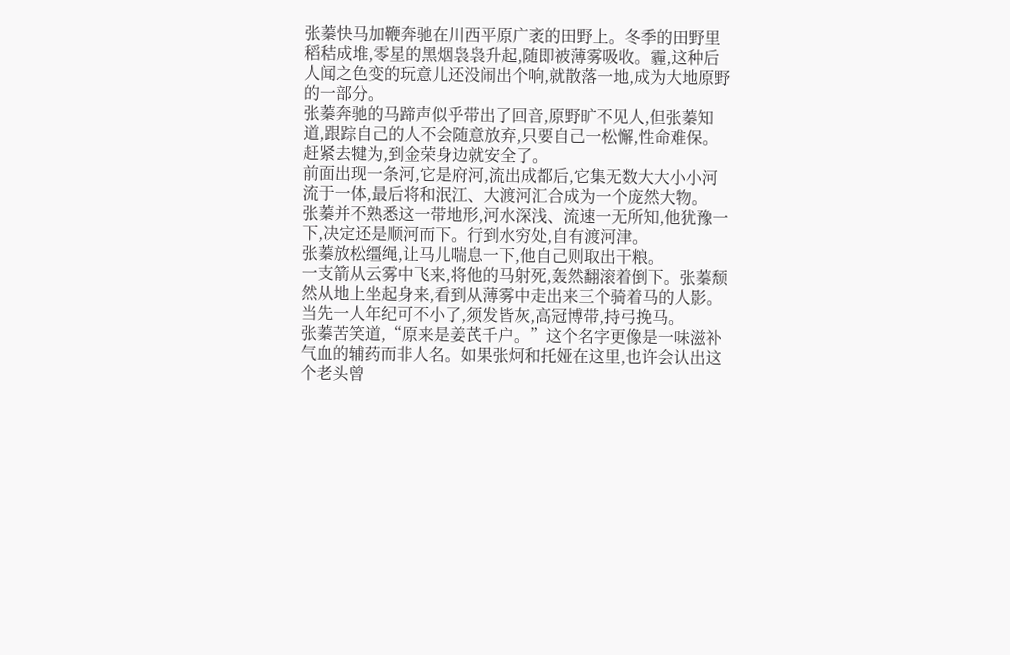张蓁快马加鞭奔驰在川西平原广袤的田野上。冬季的田野里稻秸成堆,零星的黑烟袅袅升起,随即被薄雾吸收。霾,这种后人闻之色变的玩意儿还没闹出个响,就散落一地,成为大地原野的一部分。
张蓁奔驰的马蹄声似乎带出了回音,原野旷不见人,但张蓁知道,跟踪自己的人不会随意放弃,只要自己一松懈,性命难保。
赶紧去犍为,到金荣身边就安全了。
前面出现一条河,它是府河,流出成都后,它集无数大大小小河流于一体,最后将和泯江、大渡河汇合成为一个庞然大物。
张蓁并不熟悉这一带地形,河水深浅、流速一无所知,他犹豫一下,决定还是顺河而下。行到水穷处,自有渡河津。
张蓁放松缰绳,让马儿喘息一下,他自己则取出干粮。
一支箭从云雾中飞来,将他的马射死,轰然翻滚着倒下。张蓁颓然从地上坐起身来,看到从薄雾中走出来三个骑着马的人影。
当先一人年纪可不小了,须发皆灰,高冠博带,持弓挽马。
张蓁苦笑道,“原来是姜芪千户。”这个名字更像是一味滋补气血的辅药而非人名。如果张炣和托娅在这里,也许会认出这个老头曾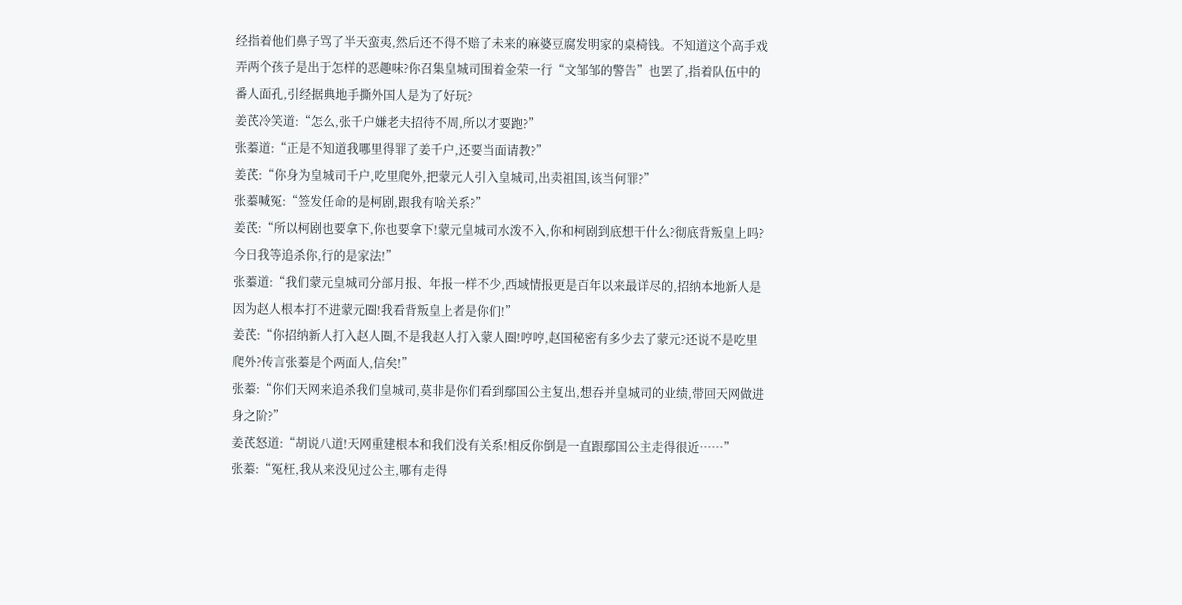经指着他们鼻子骂了半天蛮夷,然后还不得不赔了未来的麻婆豆腐发明家的桌椅钱。不知道这个高手戏弄两个孩子是出于怎样的恶趣味?你召集皇城司围着金荣一行“文邹邹的警告”也罢了,指着队伍中的番人面孔,引经据典地手撕外国人是为了好玩?
姜芪冷笑道:“怎么,张千户嫌老夫招待不周,所以才要跑?”
张蓁道:“正是不知道我哪里得罪了姜千户,还要当面请教?”
姜芪:“你身为皇城司千户,吃里爬外,把蒙元人引入皇城司,出卖祖国,该当何罪?”
张蓁喊冤:“签发任命的是柯剧,跟我有啥关系?”
姜芪:“所以柯剧也要拿下,你也要拿下!蒙元皇城司水泼不入,你和柯剧到底想干什么?彻底背叛皇上吗?今日我等追杀你,行的是家法!”
张蓁道:“我们蒙元皇城司分部月报、年报一样不少,西域情报更是百年以来最详尽的,招纳本地新人是因为赵人根本打不进蒙元圈!我看背叛皇上者是你们!”
姜芪:“你招纳新人打入赵人圈,不是我赵人打入蒙人圈!哼哼,赵国秘密有多少去了蒙元?还说不是吃里爬外?传言张蓁是个两面人,信矣!”
张蓁:“你们天网来追杀我们皇城司,莫非是你们看到鄢国公主复出,想吞并皇城司的业绩,带回天网做进身之阶?”
姜芪怒道:“胡说八道!天网重建根本和我们没有关系!相反你倒是一直跟鄢国公主走得很近……”
张蓁:“冤枉,我从来没见过公主,哪有走得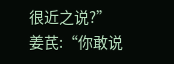很近之说?”
姜芪:“你敢说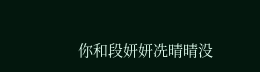你和段妍妍冼晴晴没